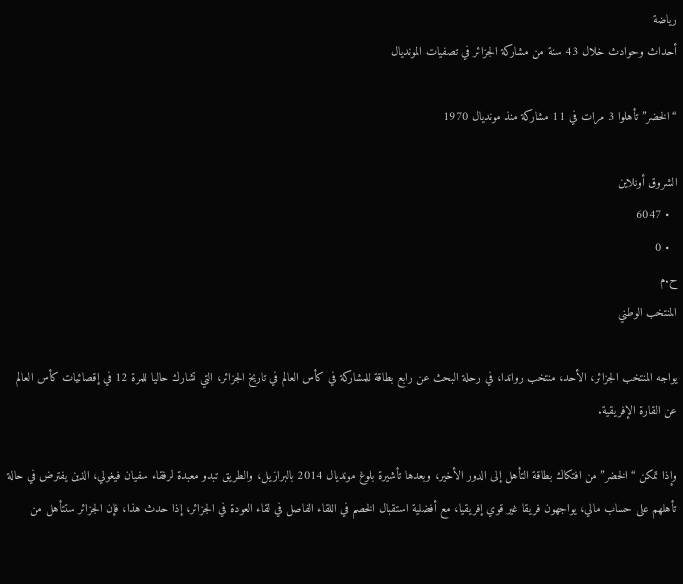رياضة
أحداث وحوادث خلال 43 سنة من مشاركة الجزائر في تصفيات المونديال

“الخضر” تأهلوا 3 مرات في 11 مشاركة منذ مونديال 1970

الشروق أونلاين
  • 6047
  • 0
ح.م
المنتخب الوطني

يواجه المنتخب الجزائر، الأحد، منتخب رواندا، في رحلة البحث عن رابع بطاقة للمشاركة في كأس العالم في تاريخ الجزائر، التي تشارك حاليا للمرة 12 في إقصائيات كأس العالم عن القارة الإفريقية.

وإذا تمكن “الخضر” من افتكاك بطاقة التأهل إلى الدور الأخير، وبعدها تأشيرة بلوغ مونديال 2014 بالبرازيل، والطريق تبدو معبدة لرفقاء سفيان فيغولي، الذين يفترض في حالة تأهلهم على حساب مالي، يواجهون فريقا غير قوي إفريقيا، مع أفضلية استقبال الخصم في اللقاء الفاصل في لقاء العودة في الجزائر، إذا حدث هذا، فإن الجزائر ستتأهل من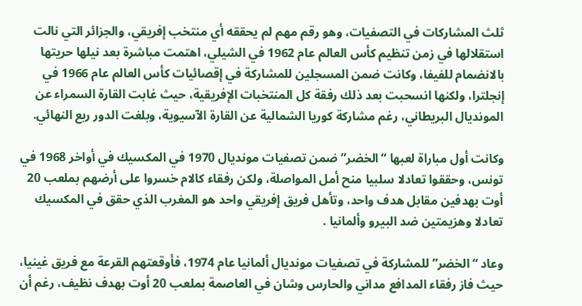ثلث المشاركات في التصفيات، وهو رقم مهم لم يحققه أي منتخب إفريقي، والجزائر التي نالت استقلالها في زمن تنظيم كأس العالم عام 1962 في الشيلي، اهتمت مباشرة بعد نيلها حريتها بالانضمام للفيفا، وكانت ضمن المسجلين للمشاركة في إقصائيات كأس العالم عام 1966 في إنجلترا، ولكنها انسحبت بعد ذلك رفقة كل المنتخبات الإفريقية، حيث غابت القارة السمراء عن المونديال البريطاني، رغم مشاركة كوريا الشمالية عن القارة الآسيوية، وبلغت الدور ربع النهائي.

وكانت أول مباراة لعبها “الخضر” ضمن تصفيات مونديال 1970 في المكسيك في أواخر 1968 في تونس، وحققوا تعادلا سلبيا منح أمل المواصلة، ولكن رفقاء كالام خسروا على أرضهم بملعب 20 أوت بهدفين مقابل هدف واحد، وتأهل فريق إفريقي واحد هو المغرب الذي حقق في المكسيك تعادلا وهزيمتين ضد البيرو وألمانيا .

وعاد “الخضر” للمشاركة في تصفيات مونديال ألمانيا عام 1974، فأوقعتهم القرعة مع فريق غينيا، حيث فاز رفقاء المدافع مداني والحارس وشان في العاصمة بملعب 20 أوت بهدف نظيف، رغم أن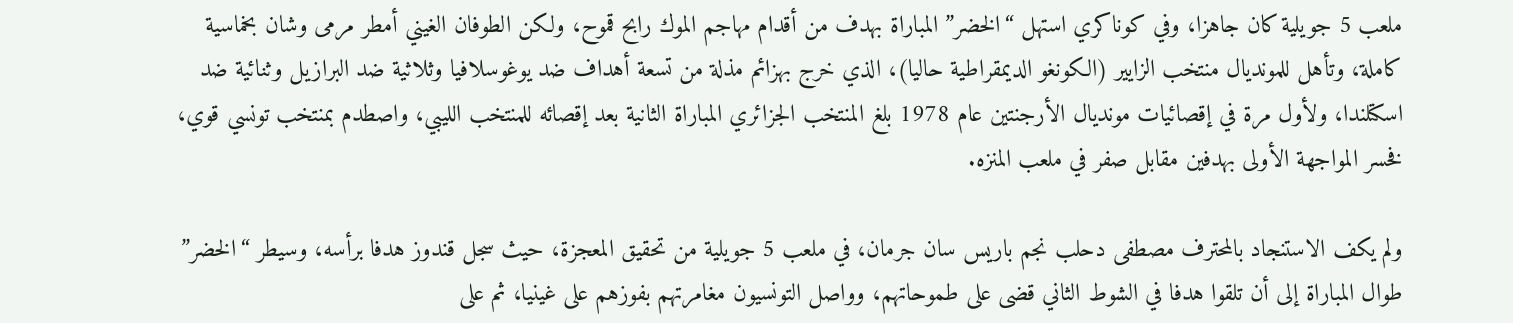ملعب 5 جويلية كان جاهزا، وفي كوناكري استهل “الخضر” المباراة بهدف من أقدام مهاجم الموك رابح قموح، ولكن الطوفان الغيني أمطر مرمى وشان بخماسية كاملة، وتأهل للمونديال منتخب الزايير (الكونغو الديمقراطية حاليا)، الذي خرج بهزائم مذلة من تسعة أهداف ضد يوغوسلافيا وثلاثية ضد البرازيل وثنائية ضد اسكتلندا، ولأول مرة في إقصائيات مونديال الأرجنتين عام 1978 بلغ المنتخب الجزائري المباراة الثانية بعد إقصائه للمنتخب الليبي، واصطدم بمنتخب تونسي قوي، فخسر المواجهة الأولى بهدفين مقابل صفر في ملعب المنزه.

ولم يكف الاستنجاد بالمحترف مصطفى دحلب نجم باريس سان جرمان، في ملعب 5 جويلية من تحقيق المعجزة، حيث سجل قندوز هدفا برأسه، وسيطر “الخضر” طوال المباراة إلى أن تلقوا هدفا في الشوط الثاني قضى على طموحاتهم، وواصل التونسيون مغامرتهم بفوزهم على غينيا، ثم على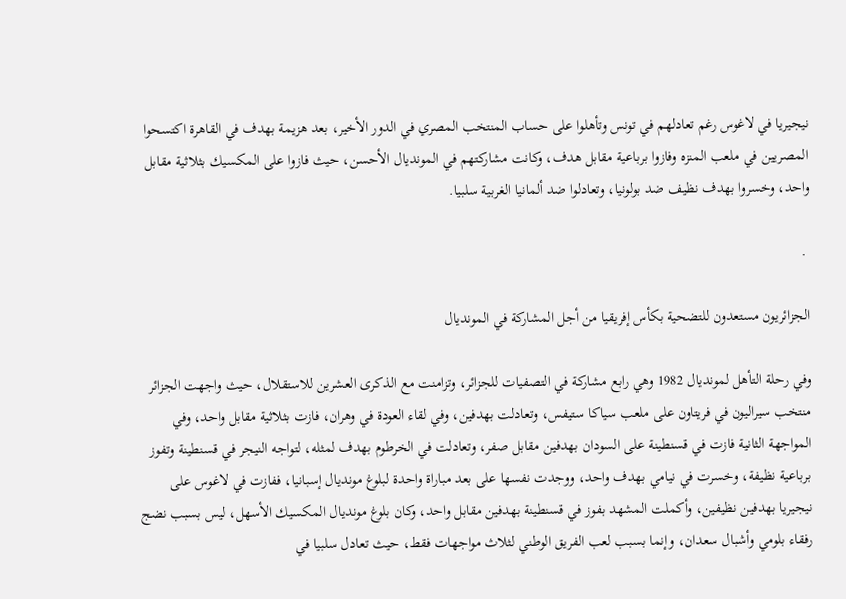نيجيريا في لاغوس رغم تعادلهم في تونس وتأهلوا على حساب المنتخب المصري في الدور الأخير، بعد هزيمة بهدف في القاهرة اكتسحوا المصريين في ملعب المنزه وفازوا برباعية مقابل هدف، وكانت مشاركتهم في المونديال الأحسن، حيث فازوا على المكسيك بثلاثية مقابل واحد، وخسروا بهدف نظيف ضد بولونيا، وتعادلوا ضد ألمانيا الغربية سلبيا.

 .

الجزائريون مستعدون للتضحية بكأس إفريقيا من أجل المشاركة في المونديال

وفي رحلة التأهل لمونديال 1982 وهي رابع مشاركة في التصفيات للجزائر، وتزامنت مع الذكرى العشرين للاستقلال، حيث واجهت الجزائر منتخب سيراليون في فريتاون على ملعب سياكا ستيفس، وتعادلت بهدفين، وفي لقاء العودة في وهران، فازت بثلاثية مقابل واحد، وفي المواجهة الثانية فازت في قسنطينة على السودان بهدفين مقابل صفر، وتعادلت في الخرطوم بهدف لمثله، لتواجه النيجر في قسنطينة وتفوز برباعية نظيفة، وخسرت في نيامي بهدف واحد، ووجدت نفسها على بعد مباراة واحدة لبلوغ مونديال إسبانيا، ففازت في لاغوس على نيجيريا بهدفين نظيفين، وأكملت المشهد بفوز في قسنطينة بهدفين مقابل واحد، وكان بلوغ مونديال المكسيك الأسهل، ليس بسبب نضج رفقاء بلومي وأشبال سعدان، وإنما بسبب لعب الفريق الوطني لثلاث مواجهات فقط، حيث تعادل سلبيا في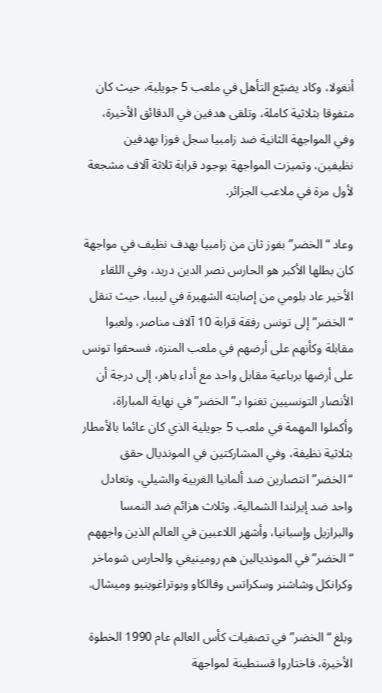أنغولا، وكاد يضيّع التأهل في ملعب 5 جويلية، حيث كان متفوقا بثلاثية كاملة، وتلقى هدفين في الدقائق الأخيرة، وفي المواجهة الثانية ضد زامبيا سجل فوزا بهدفين نظيفين، وتميزت المواجهة بوجود قرابة ثلاثة آلاف مشجعة لأول مرة في ملاعب الجزائر.

وعاد “الخضر” بفوز ثان من زامبيا بهدف نظيف في مواجهة كان بطلها الأكبر هو الحارس نصر الدين دريد، وفي اللقاء الأخير عاد بلومي من إصابته الشهيرة في ليبيا، حيث تنقل “الخضر” إلى تونس رفقة قرابة 10 آلاف مناصر، ولعبوا مقابلة وكأنهم على أرضهم في ملعب المنزه، فسحقوا تونس على أرضها برباعية مقابل واحد مع أداء باهر، إلى درجة أن الأنصار التونسيين تغنوا بـ”الخضر” في نهاية المباراة، وأكملوا المهمة في ملعب 5 جويلية الذي كان عائما بالأمطار بثلاثية نظيفة، وفي المشاركتين في المونديال حقق “الخضر” انتصارين ضد ألمانيا الغربية والشيلي، وتعادل واحد ضد إيرلندا الشمالية، وثلاث هزائم ضد النمسا والبرازيل وإسبانيا، وأشهر اللاعبين في العالم الذين واجههم “الخضر” في المونديالين هم رومينيغي والحارس شوماخر وكرانكل وشاشنر وسكراتس وفالكاو وبوتراغوينيو وميشال.

وبلغ “الخضر” في تصفيات كأس العالم عام 1990 الخطوة الأخيرة، فاختاروا قسنطينة لمواجهة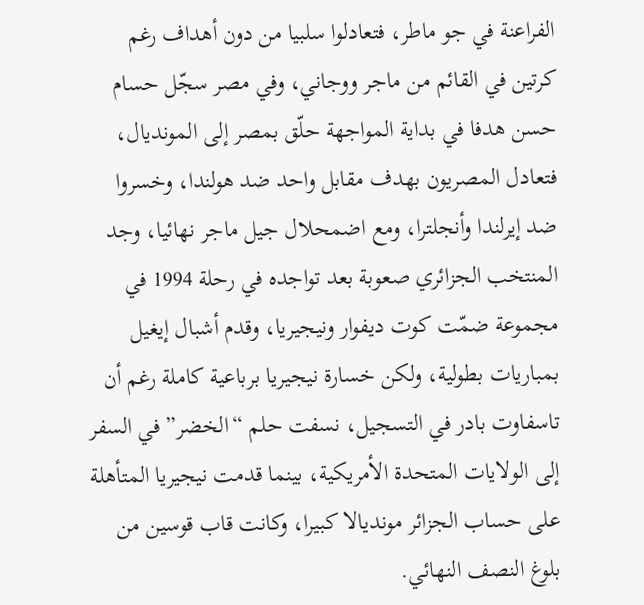الفراعنة في جو ماطر، فتعادلوا سلبيا من دون أهداف رغم كرتين في القائم من ماجر ووجاني، وفي مصر سجّل حسام حسن هدفا في بداية المواجهة حلّق بمصر إلى المونديال، فتعادل المصريون بهدف مقابل واحد ضد هولندا، وخسروا ضد إيرلندا وأنجلترا، ومع اضمحلال جيل ماجر نهائيا، وجد المنتخب الجزائري صعوبة بعد تواجده في رحلة 1994 في مجموعة ضمّت كوت ديفوار ونيجيريا، وقدم أشبال إيغيل بمباريات بطولية، ولكن خسارة نيجيريا برباعية كاملة رغم أن تاسفاوت بادر في التسجيل، نسفت حلم “الخضر” في السفر إلى الولايات المتحدة الأمريكية، بينما قدمت نيجيريا المتأهلة على حساب الجزائر مونديالا كبيرا، وكانت قاب قوسين من بلوغ النصف النهائي.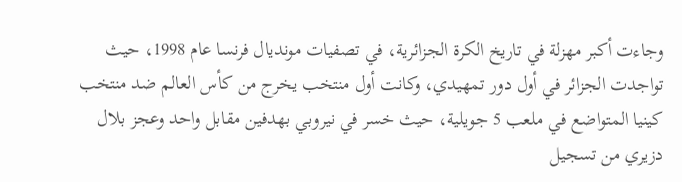وجاءت أكبر مهزلة في تاريخ الكرة الجزائرية، في تصفيات مونديال فرنسا عام 1998، حيث تواجدت الجزائر في أول دور تمهيدي، وكانت أول منتخب يخرج من كأس العالم ضد منتخب كينيا المتواضع في ملعب 5 جويلية، حيث خسر في نيروبي بهدفين مقابل واحد وعجز بلال دزيري من تسجيل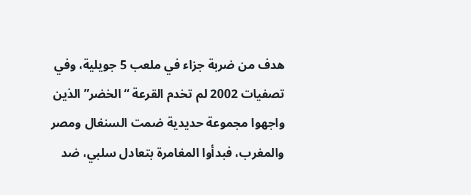هدف من ضربة جزاء في ملعب 5 جويلية، وفي تصفيات 2002 لم تخدم القرعة “الخضر” الذين واجهوا مجموعة حديدية ضمت السنغال ومصر والمغرب، فبدأوا المغامرة بتعادل سلبي، ضد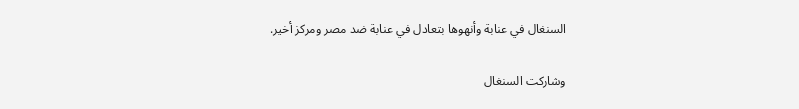السنغال في عنابة وأنهوها بتعادل في عنابة ضد مصر ومركز أخير.

وشاركت السنغال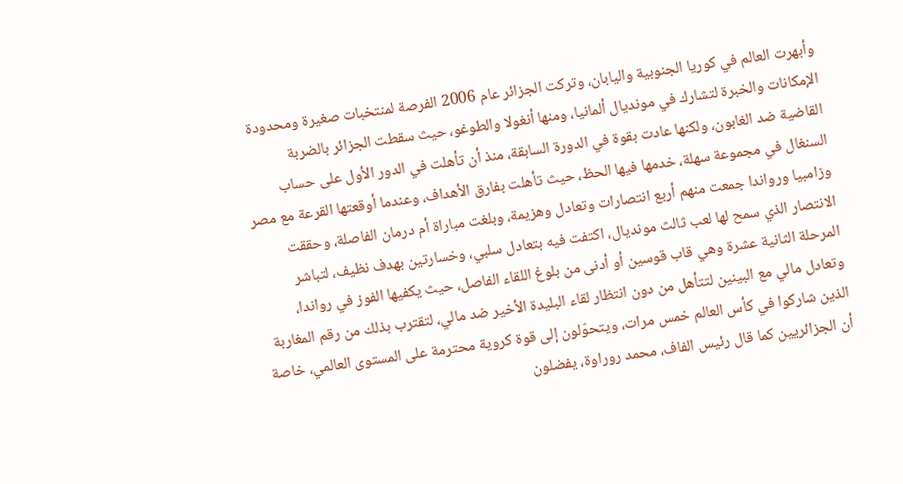وأبهرت العالم في كوريا الجنوبية واليابان، وتركت الجزائر عام 2006 الفرصة لمنتخبات صغيرة ومحدودة الإمكانات والخبرة لتشارك في مونديال ألمانيا، ومنها أنغولا والطوغو، حيث سقطت الجزائر بالضربة القاضية ضد الغابون، ولكنها عادت بقوة في الدورة السابقة، منذ أن تأهلت في الدور الأول على حساب السنغال في مجموعة سهلة، خدمها فيها الحظ، حيث تأهلت بفارق الأهداف، وعندما أوقعتها القرعة مع مصر وزامبيا ورواندا جمعت منهم أربع انتصارات وتعادل وهزيمة، وبلغت مباراة أم درمان الفاصلة، وحققت الانتصار الذي سمح لها لعب ثالث مونديال، اكتفت فيه بتعادل سلبي، وخسارتين بهدف نظيف، لتباشر المرحلة الثانية عشرة وهي قاب قوسين أو أدنى من بلوغ اللقاء الفاصل، حيث يكفيها الفوز في رواندا، وتعادل مالي مع البينين لتتأهل من دون انتظار لقاء البليدة الأخير ضد مالي، لتقترب بذلك من رقم المغاربة الذين شاركوا في كأس العالم خمس مرات، ويتحوّلون إلى قوة كروية محترمة على المستوى العالمي، خاصة أن الجزائريين كما قال رئيس الفاف، محمد روراوة، يفضلون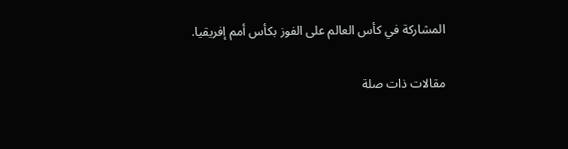المشاركة في كأس العالم على الفوز بكأس أمم إفريقيا.

مقالات ذات صلة